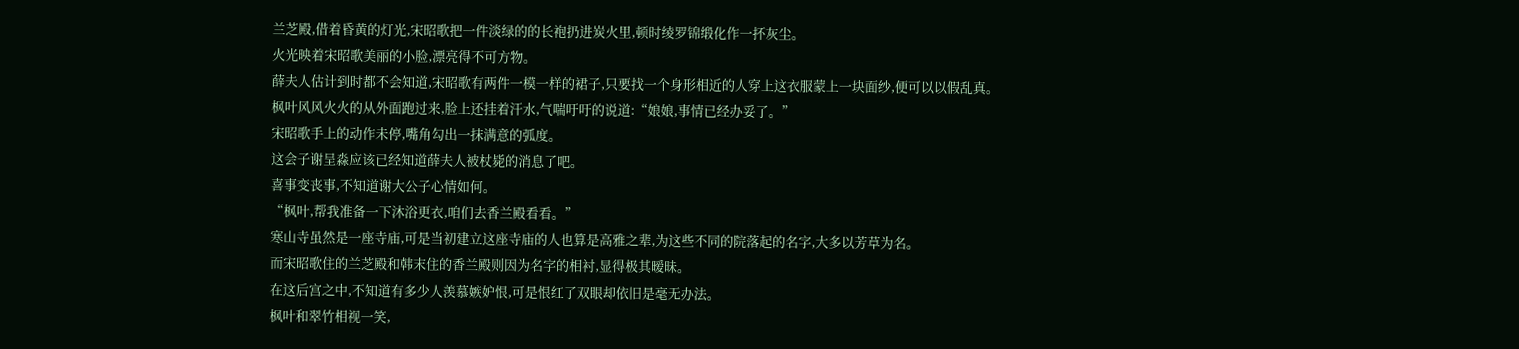兰芝殿,借着昏黄的灯光,宋昭歌把一件淡绿的的长袍扔进炭火里,顿时绫罗锦缎化作一抔灰尘。
火光映着宋昭歌美丽的小脸,漂亮得不可方物。
薛夫人估计到时都不会知道,宋昭歌有两件一模一样的裙子,只要找一个身形相近的人穿上这衣服蒙上一块面纱,便可以以假乱真。
枫叶风风火火的从外面跑过来,脸上还挂着汗水,气喘吁吁的说道:“娘娘,事情已经办妥了。”
宋昭歌手上的动作未停,嘴角勾出一抹满意的弧度。
这会子谢呈淼应该已经知道薛夫人被杖毙的消息了吧。
喜事变丧事,不知道谢大公子心情如何。
“枫叶,帮我准备一下沐浴更衣,咱们去香兰殿看看。”
寒山寺虽然是一座寺庙,可是当初建立这座寺庙的人也算是高雅之辈,为这些不同的院落起的名字,大多以芳草为名。
而宋昭歌住的兰芝殿和韩末住的香兰殿则因为名字的相衬,显得极其暧昧。
在这后宫之中,不知道有多少人羡慕嫉妒恨,可是恨红了双眼却依旧是毫无办法。
枫叶和翠竹相视一笑,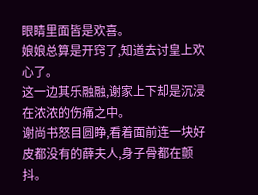眼睛里面皆是欢喜。
娘娘总算是开窍了,知道去讨皇上欢心了。
这一边其乐融融,谢家上下却是沉浸在浓浓的伤痛之中。
谢尚书怒目圆睁,看着面前连一块好皮都没有的薛夫人,身子骨都在颤抖。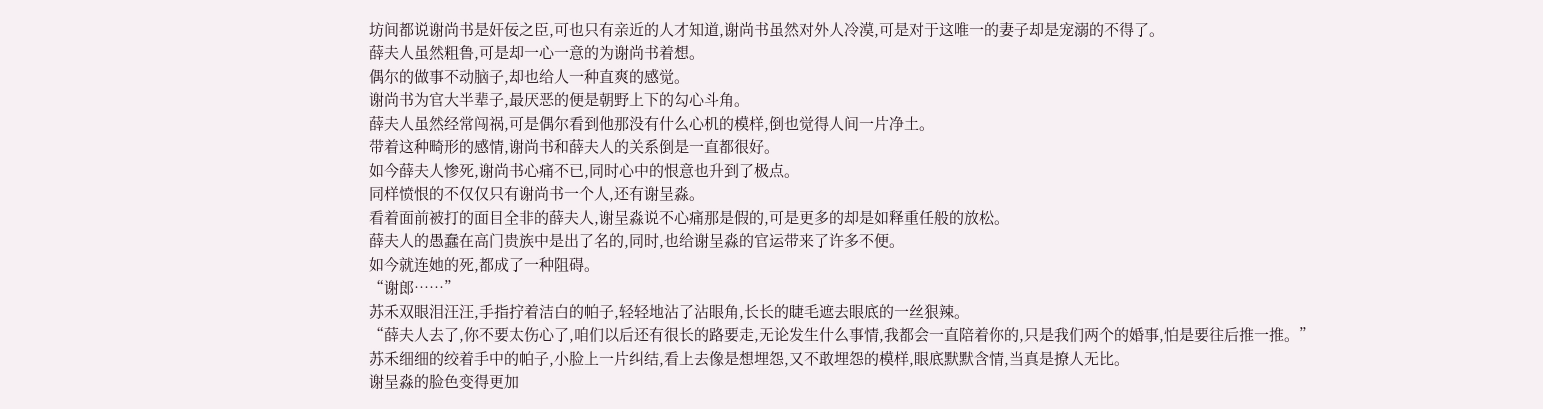坊间都说谢尚书是奸佞之臣,可也只有亲近的人才知道,谢尚书虽然对外人冷漠,可是对于这唯一的妻子却是宠溺的不得了。
薛夫人虽然粗鲁,可是却一心一意的为谢尚书着想。
偶尔的做事不动脑子,却也给人一种直爽的感觉。
谢尚书为官大半辈子,最厌恶的便是朝野上下的勾心斗角。
薛夫人虽然经常闯祸,可是偶尔看到他那没有什么心机的模样,倒也觉得人间一片净土。
带着这种畸形的感情,谢尚书和薛夫人的关系倒是一直都很好。
如今薛夫人惨死,谢尚书心痛不已,同时心中的恨意也升到了极点。
同样愤恨的不仅仅只有谢尚书一个人,还有谢呈淼。
看着面前被打的面目全非的薛夫人,谢呈淼说不心痛那是假的,可是更多的却是如释重任般的放松。
薛夫人的愚蠢在高门贵族中是出了名的,同时,也给谢呈淼的官运带来了许多不便。
如今就连她的死,都成了一种阻碍。
“谢郎……”
苏禾双眼泪汪汪,手指拧着洁白的帕子,轻轻地沾了沾眼角,长长的睫毛遮去眼底的一丝狠辣。
“薛夫人去了,你不要太伤心了,咱们以后还有很长的路要走,无论发生什么事情,我都会一直陪着你的,只是我们两个的婚事,怕是要往后推一推。”
苏禾细细的绞着手中的帕子,小脸上一片纠结,看上去像是想埋怨,又不敢埋怨的模样,眼底默默含情,当真是撩人无比。
谢呈淼的脸色变得更加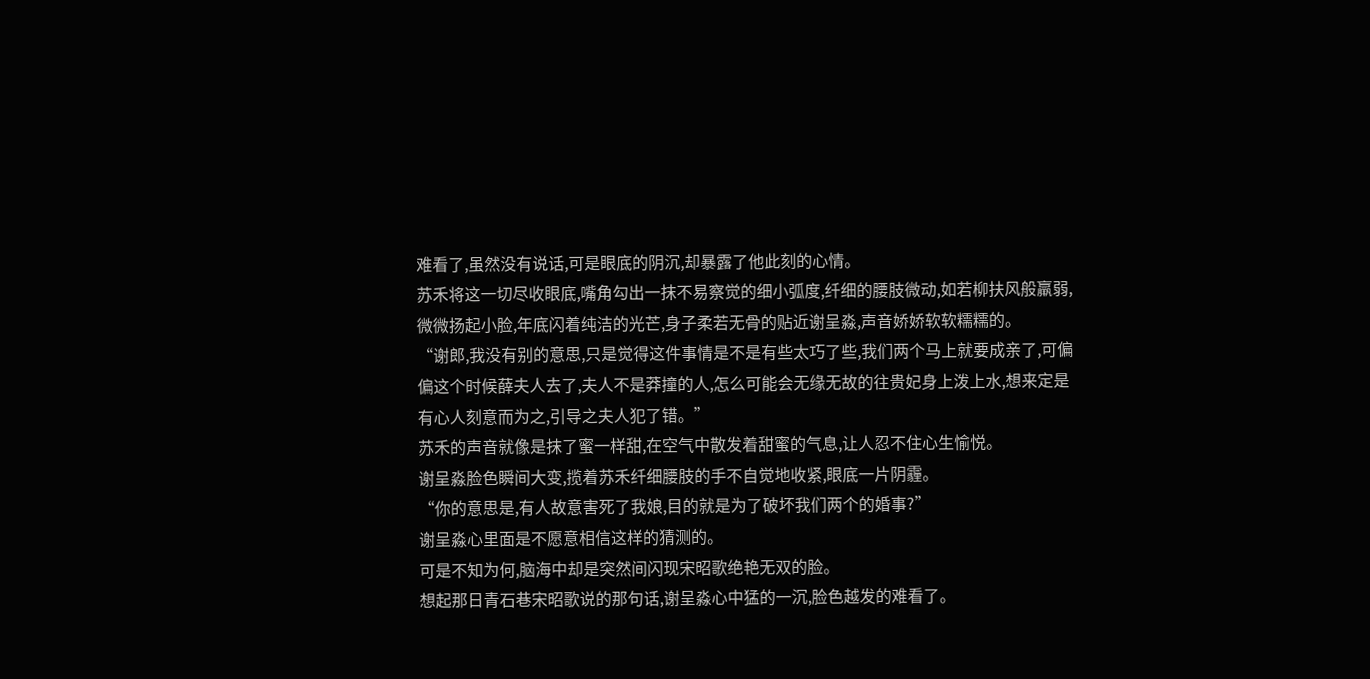难看了,虽然没有说话,可是眼底的阴沉,却暴露了他此刻的心情。
苏禾将这一切尽收眼底,嘴角勾出一抹不易察觉的细小弧度,纤细的腰肢微动,如若柳扶风般羸弱,微微扬起小脸,年底闪着纯洁的光芒,身子柔若无骨的贴近谢呈淼,声音娇娇软软糯糯的。
“谢郎,我没有别的意思,只是觉得这件事情是不是有些太巧了些,我们两个马上就要成亲了,可偏偏这个时候薛夫人去了,夫人不是莽撞的人,怎么可能会无缘无故的往贵妃身上泼上水,想来定是有心人刻意而为之,引导之夫人犯了错。”
苏禾的声音就像是抹了蜜一样甜,在空气中散发着甜蜜的气息,让人忍不住心生愉悦。
谢呈淼脸色瞬间大变,揽着苏禾纤细腰肢的手不自觉地收紧,眼底一片阴霾。
“你的意思是,有人故意害死了我娘,目的就是为了破坏我们两个的婚事?”
谢呈淼心里面是不愿意相信这样的猜测的。
可是不知为何,脑海中却是突然间闪现宋昭歌绝艳无双的脸。
想起那日青石巷宋昭歌说的那句话,谢呈淼心中猛的一沉,脸色越发的难看了。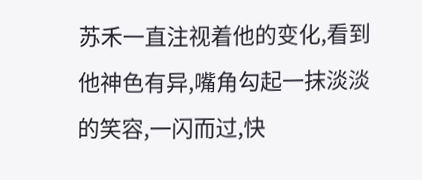苏禾一直注视着他的变化,看到他神色有异,嘴角勾起一抹淡淡的笑容,一闪而过,快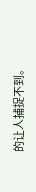的让人捕捉不到。